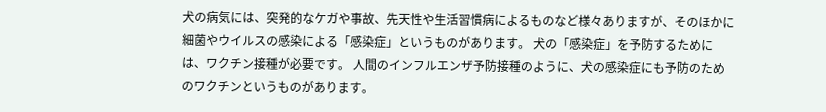犬の病気には、突発的なケガや事故、先天性や生活習慣病によるものなど様々ありますが、そのほかに細菌やウイルスの感染による「感染症」というものがあります。 犬の「感染症」を予防するためには、ワクチン接種が必要です。 人間のインフルエンザ予防接種のように、犬の感染症にも予防のためのワクチンというものがあります。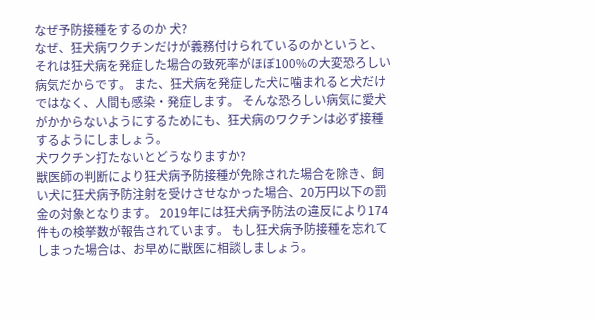なぜ予防接種をするのか 犬?
なぜ、狂犬病ワクチンだけが義務付けられているのかというと、それは狂犬病を発症した場合の致死率がほぼ100%の大変恐ろしい病気だからです。 また、狂犬病を発症した犬に噛まれると犬だけではなく、人間も感染・発症します。 そんな恐ろしい病気に愛犬がかからないようにするためにも、狂犬病のワクチンは必ず接種するようにしましょう。
犬ワクチン打たないとどうなりますか?
獣医師の判断により狂犬病予防接種が免除された場合を除き、飼い犬に狂犬病予防注射を受けさせなかった場合、20万円以下の罰金の対象となります。 2019年には狂犬病予防法の違反により174件もの検挙数が報告されています。 もし狂犬病予防接種を忘れてしまった場合は、お早めに獣医に相談しましょう。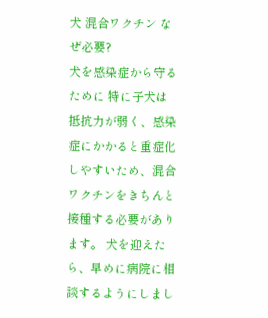犬 混合ワクチン なぜ必要?
犬を感染症から守るために 特に子犬は抵抗力が弱く、感染症にかかると重症化しやすいため、混合ワクチンをきちんと接種する必要があります。 犬を迎えたら、早めに病院に相談するようにしまし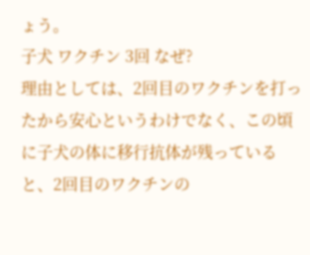ょう。
子犬 ワクチン 3回 なぜ?
理由としては、2回目のワクチンを打ったから安心というわけでなく、この頃に子犬の体に移行抗体が残っていると、2回目のワクチンの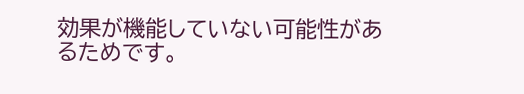効果が機能していない可能性があるためです。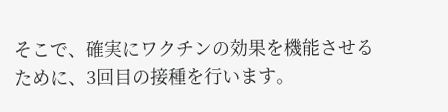そこで、確実にワクチンの効果を機能させるために、3回目の接種を行います。